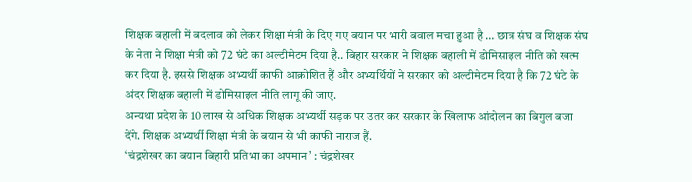शिक्षक बहाली में बदलाव को लेकर शिक्षा मंत्री के दिए गए बयान पर भारी बवाल मचा हुआ है … छात्र संघ व शिक्षक संघ के नेता ने शिक्षा मंत्री को 72 घंटे का अल्टीमेटम दिया है.. बिहार सरकार ने शिक्षक बहाली में डोमिसाइल नीति को खत्म कर दिया है. इससे शिक्षक अभ्यर्थी काफी आक्रोशित हैं और अभ्यर्थियों ने सरकार को अल्टीमेटम दिया है कि 72 घंटे के अंदर शिक्षक बहाली में डोमिसाइल नीति लागू की जाए.
अन्यथा प्रदेश के 10 लाख से अधिक शिक्षक अभ्यर्थी सड़क पर उतर कर सरकार के खिलाफ आंदोलन का बिगुल बजा देंगे. शिक्षक अभ्यर्थी शिक्षा मंत्री के बयान से भी काफी नाराज हैं.
‘चंद्रशेखर का बयान बिहारी प्रतिभा का अपमान’ : चंद्रशेखर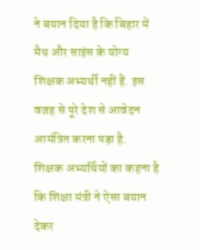ने बयान दिया है कि बिहार में मैथ और साइंस के योग्य शिक्षक अभ्यर्थी नहीं हैं. इस वजह से पूरे देश से आवेदन आमंत्रित करना पड़ा है.
शिक्षक अभ्यर्थियों का कहना है कि शिक्षा मंत्री ने ऐसा बयान देकर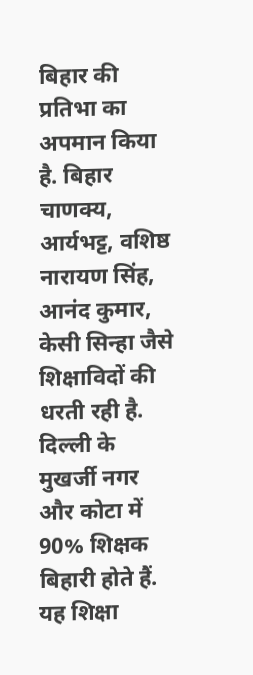बिहार की प्रतिभा का अपमान किया है. बिहार चाणक्य, आर्यभट्ट, वशिष्ठ नारायण सिंह, आनंद कुमार, केसी सिन्हा जैसे शिक्षाविदों की धरती रही है. दिल्ली के मुखर्जी नगर और कोटा में 90% शिक्षक बिहारी होते हैं. यह शिक्षा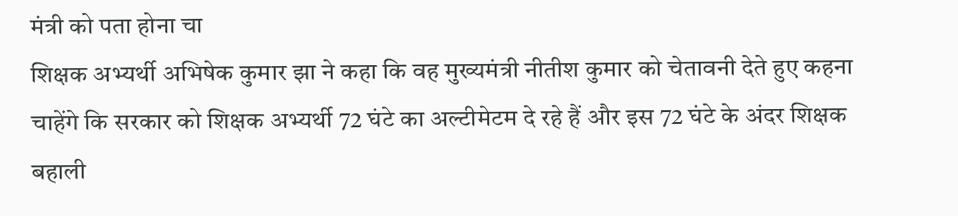मंत्री को पता होना चा
शिक्षक अभ्यर्थी अभिषेक कुमार झा ने कहा कि वह मुख्यमंत्री नीतीश कुमार को चेतावनी देते हुए कहना चाहेंगे कि सरकार को शिक्षक अभ्यर्थी 72 घंटे का अल्टीमेटम दे रहे हैं और इस 72 घंटे के अंदर शिक्षक बहाली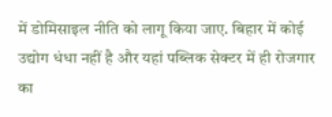में डोमिसाइल नीति को लागू किया जाए. बिहार में कोई उद्योग धंधा नहीं है और यहां पब्लिक सेक्टर में ही रोजगार का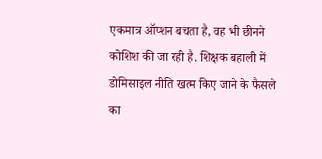एकमात्र ऑप्शन बचता है, वह भी छीनने कोशिश की जा रही है. शिक्षक बहाली में डोमिसाइल नीति खत्म किए जाने के फैसले का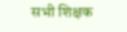सभी शिक्षक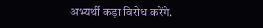अभ्यर्थी कड़ा विरोध करेंगे.